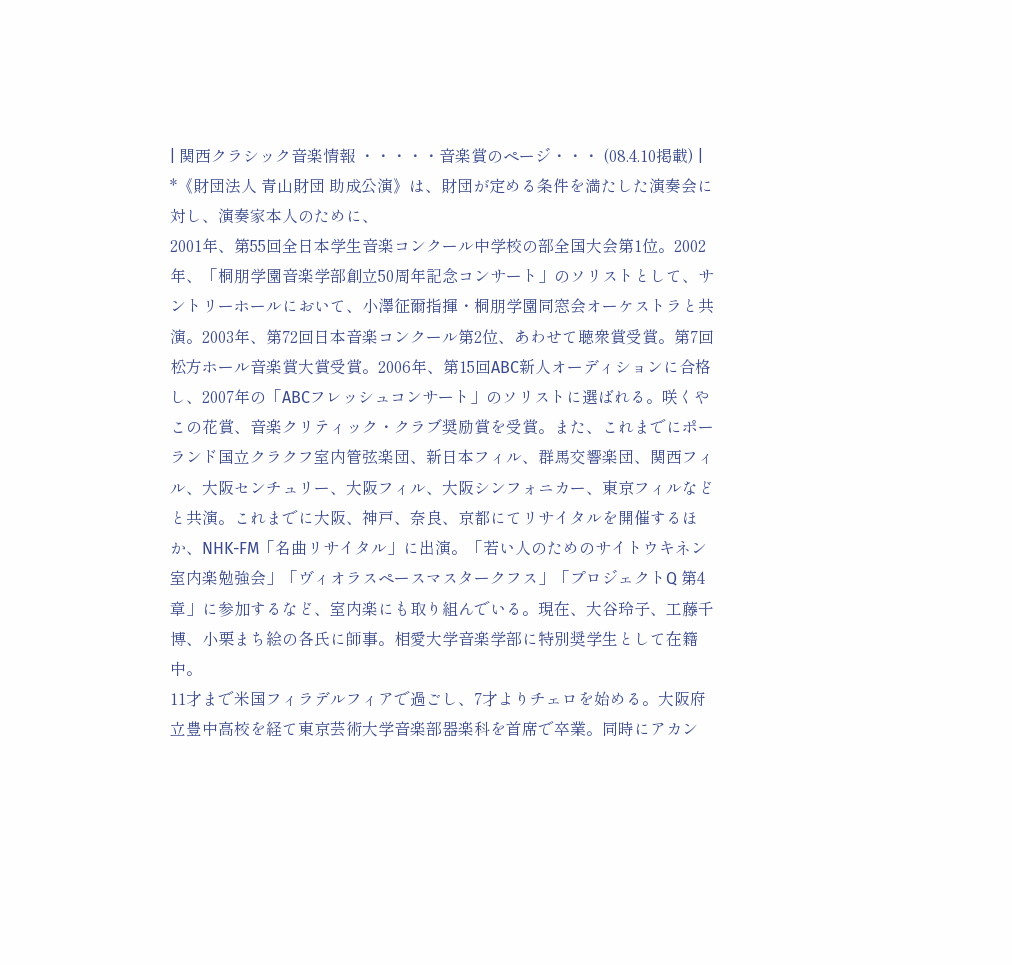| 関西クラシック音楽情報 ・・・・・音楽賞のページ・・・ (08.4.10掲載) |
*《財団法人 青山財団 助成公演》は、財団が定める条件を満たした演奏会に対し、演奏家本人のために、
2001年、第55回全日本学生音楽コンクール中学校の部全国大会第1位。2002年、「桐朋学園音楽学部創立50周年記念コンサート」のソリストとして、サントリーホールにおいて、小澤征爾指揮・桐朋学園同窓会オーケストラと共演。2003年、第72回日本音楽コンクール第2位、あわせて聴衆賞受賞。第7回松方ホール音楽賞大賞受賞。2006年、第15回ABC新人オーディションに合格し、2007年の「ABCフレッシュコンサート」のソリストに選ばれる。咲くやこの花賞、音楽クリティック・クラブ奨励賞を受賞。また、これまでにポーランド国立クラクフ室内管弦楽団、新日本フィル、群馬交響楽団、関西フィル、大阪センチュリー、大阪フィル、大阪シンフォニカー、東京フィルなどと共演。これまでに大阪、神戸、奈良、京都にてリサイタルを開催するほか、NHK-FM「名曲リサイタル」に出演。「若い人のためのサイトウキネン室内楽勉強会」「ヴィオラスペースマスタークフス」「プロジェクトQ 第4章」に参加するなど、室内楽にも取り組んでいる。現在、大谷玲子、工藤千博、小栗まち絵の各氏に師事。相愛大学音楽学部に特別奨学生として在籍中。
11才まで米国フィラデルフィアで過ごし、7才よりチェロを始める。大阪府立豊中高校を経て東京芸術大学音楽部器楽科を首席で卒業。同時にアカン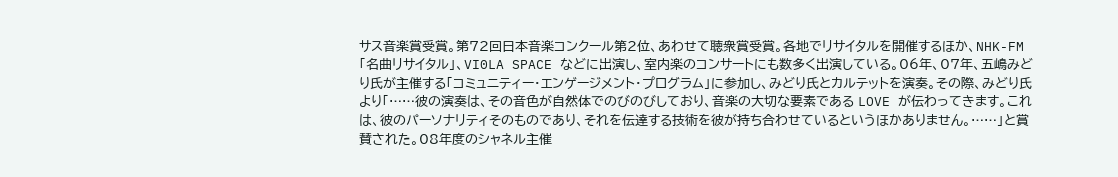サス音楽賞受賞。第72回日本音楽コンクール第2位、あわせて聴衆賞受賞。各地でリサイタルを開催するほか、NHK-FM「名曲リサイタル」、VI0LA SPACE などに出演し、室内楽のコンサートにも数多く出演している。06年、07年、五嶋みどり氏が主催する「コミュニティー・エンゲージメント・プログラム」に参加し、みどり氏とカルテットを演奏。その際、みどり氏より「……彼の演奏は、その音色が自然体でのびのびしており、音楽の大切な要素である LOVE が伝わってきます。これは、彼のパーソナリティそのものであり、それを伝達する技術を彼が持ち合わせているというほかありません。……」と賞賛された。08年度のシャネル主催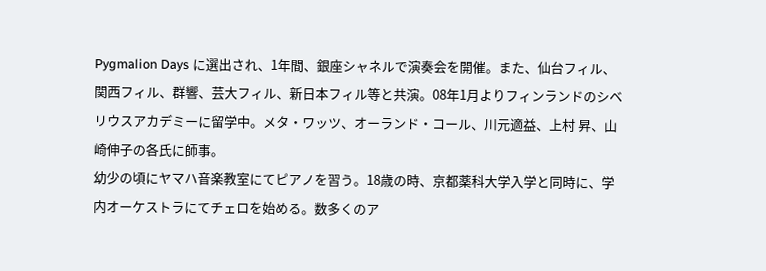Pygmalion Days に選出され、1年間、銀座シャネルで演奏会を開催。また、仙台フィル、関西フィル、群響、芸大フィル、新日本フィル等と共演。08年1月よりフィンランドのシベリウスアカデミーに留学中。メタ・ワッツ、オーランド・コール、川元適益、上村 昇、山崎伸子の各氏に師事。
幼少の頃にヤマハ音楽教室にてピアノを習う。18歳の時、京都薬科大学入学と同時に、学内オーケストラにてチェロを始める。数多くのア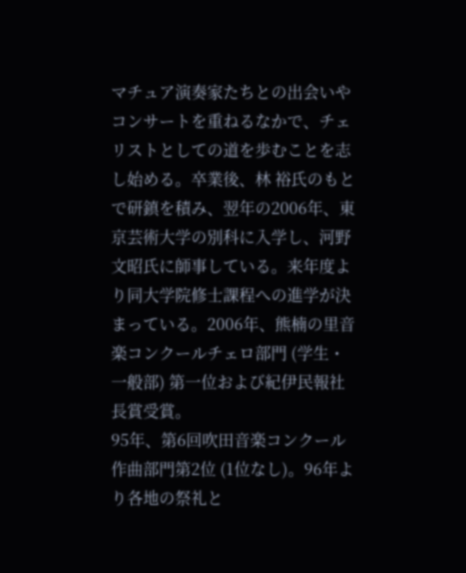マチュア演奏家たちとの出会いやコンサートを重ねるなかで、チェリストとしての道を歩むことを志し始める。卒業後、林 裕氏のもとで研鎮を積み、翌年の2006年、東京芸術大学の別科に入学し、河野文昭氏に師事している。来年度より同大学院修士課程への進学が決まっている。2006年、熊楠の里音楽コンクールチェロ部門 (学生・一般部) 第一位および紀伊民報社長賞受賞。
95年、第6回吹田音楽コンクール作曲部門第2位 (1位なし)。96年より各地の祭礼と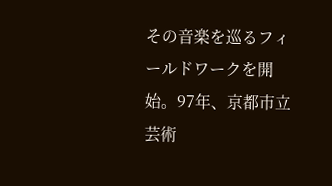その音楽を巡るフィールドワークを開始。97年、京都市立芸術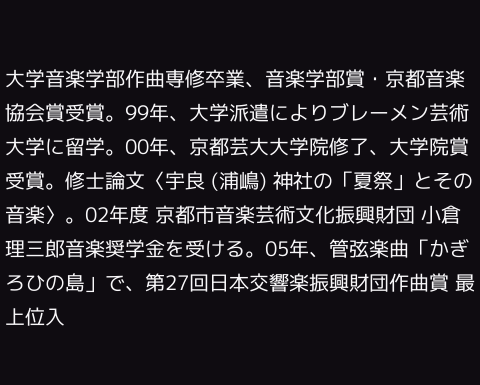大学音楽学部作曲専修卒業、音楽学部賞・京都音楽協会賞受賞。99年、大学派遣によりブレーメン芸術大学に留学。00年、京都芸大大学院修了、大学院賞受賞。修士論文〈宇良 (浦嶋) 神社の「夏祭」とその音楽〉。02年度 京都市音楽芸術文化振興財団 小倉理三郎音楽奨学金を受ける。05年、管弦楽曲「かぎろひの島」で、第27回日本交響楽振興財団作曲賞 最上位入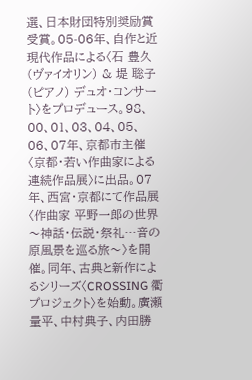選、日本財団特別奨励賞受賞。05-06年、自作と近現代作品による〈石 豊久 (ヴァイオリン) & 堤 聡子 (ピアノ) デュオ・コンサート〉をプロデュース。98、00、01、03、04、05、06、07年、京都市主催〈京都・若い作曲家による連続作品展〉に出品。07年、西宮・京都にて作品展〈作曲家 平野一郎の世界 〜神話・伝説・祭礼…音の原風景を巡る旅〜〉を開催。同年、古典と新作によるシリーズ〈CROSSING 衢プロジェクト〉を始動。廣瀬量平、中村典子、内田勝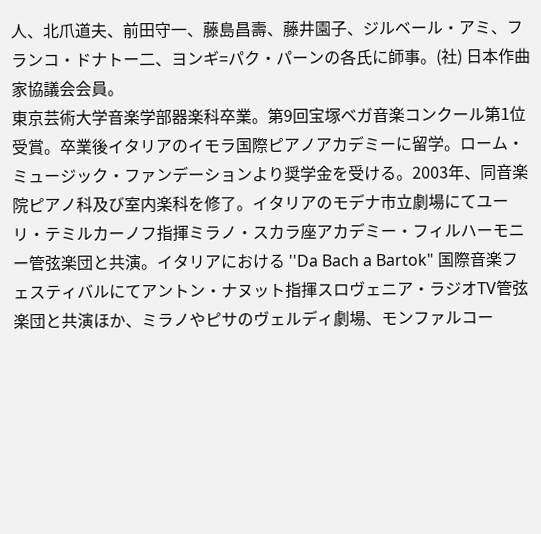人、北爪道夫、前田守一、藤島昌壽、藤井園子、ジルベール・アミ、フランコ・ドナトー二、ヨンギ=パク・パーンの各氏に師事。(社) 日本作曲家協議会会員。
東京芸術大学音楽学部器楽科卒業。第9回宝塚ベガ音楽コンクール第1位受賞。卒業後イタリアのイモラ国際ピアノアカデミーに留学。ローム・ミュージック・ファンデーションより奨学金を受ける。2003年、同音楽院ピアノ科及び室内楽科を修了。イタリアのモデナ市立劇場にてユーリ・テミルカーノフ指揮ミラノ・スカラ座アカデミー・フィルハーモニー管弦楽団と共演。イタリアにおける ''Da Bach a Bartok" 国際音楽フェスティバルにてアントン・ナヌット指揮スロヴェニア・ラジオTV管弦楽団と共演ほか、ミラノやピサのヴェルディ劇場、モンファルコー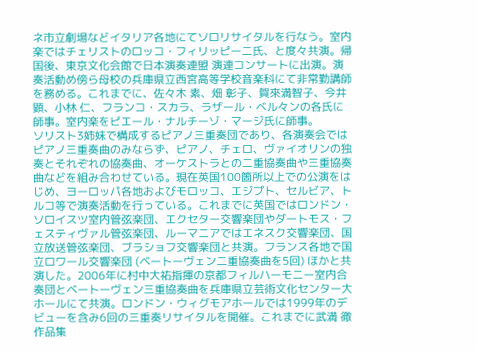ネ市立劇場などイタリア各地にてソロリサイタルを行なう。室内楽ではチェリストのロッコ・フィリッピー二氏、と度々共演。帰国後、東京文化会館で日本演奏連盟 演連コンサートに出演。演奏活動め傍ら母校の兵庫県立西宮高等学校音楽科にて非常勤講師を務める。これまでに、佐々木 素、畑 彰子、賀來満智子、今井 顕、小林 仁、フランコ・スカラ、ラザール・ベル々ンの各氏に師事。室内楽をピエール・ナルチーゾ・マージ氏に師事。
ソリスト3姉妹で構成するピアノ三重奏団であり、各演奏会ではピアノ三重奏曲のみならず、ピアノ、チェロ、ヴァイオリンの独奏とそれぞれの協奏曲、オーケストラとの二重協奏曲や三重協奏曲などを組み合わせている。現在英国100箇所以上での公演をはじめ、ヨーロッパ各地およびモロッコ、エジプト、セルビア、トルコ等で演奏活動を行っている。これまでに英国ではロンドン・ソロイスツ室内管弦楽団、エクセター交響楽団やダートモス・フェスティヴァル管弦楽団、ルーマニアではエネスク交響楽団、国立放送管弦楽団、ブラショフ交響楽団と共演。フランス各地で国立ロワール交響楽団 (ベートーヴェン二重協奏曲を5回) ほかと共演した。2006年に村中大祐指揮の京都フィルハーモニー室内合奏団とベートーヴェン三重協奏曲を兵庫県立芸術文化センター大ホールにて共演。ロンドン・ウィグモアホールでは1999年のデビューを含み6回の三重奏リサイタルを開催。これまでに武満 徹作品集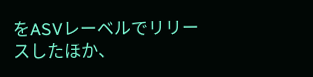をASVレーベルでリリースしたほか、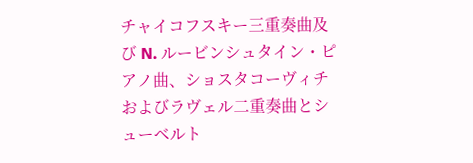チャイコフスキー三重奏曲及び N. ルービンシュタイン・ピアノ曲、ショスタコーヴィチおよびラヴェル二重奏曲とシューベルト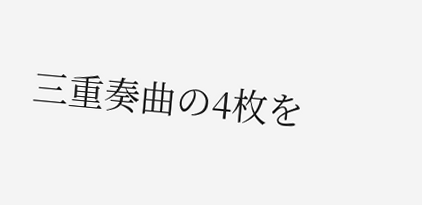三重奏曲の4枚を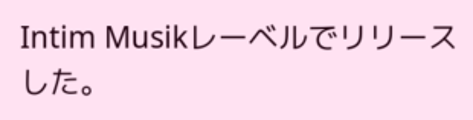Intim Musikレーベルでリリースした。